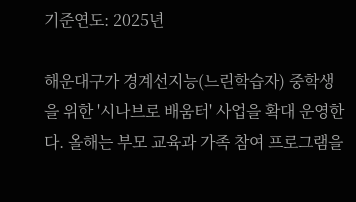기준연도: 2025년

해운대구가 경계선지능(느린학습자) 중학생을 위한 '시나브로 배움터' 사업을 확대 운영한다. 올해는 부모 교육과 가족 참여 프로그램을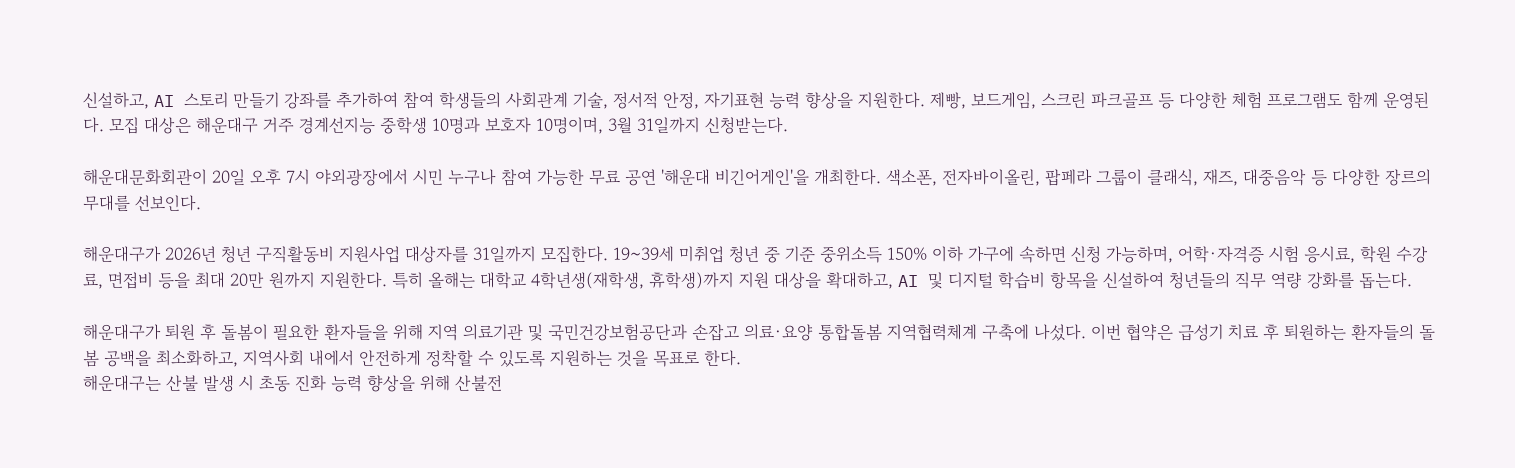신설하고, AI 스토리 만들기 강좌를 추가하여 참여 학생들의 사회관계 기술, 정서적 안정, 자기표현 능력 향상을 지원한다. 제빵, 보드게임, 스크린 파크골프 등 다양한 체험 프로그램도 함께 운영된다. 모집 대상은 해운대구 거주 경계선지능 중학생 10명과 보호자 10명이며, 3월 31일까지 신청받는다.

해운대문화회관이 20일 오후 7시 야외광장에서 시민 누구나 참여 가능한 무료 공연 '해운대 비긴어게인'을 개최한다. 색소폰, 전자바이올린, 팝페라 그룹이 클래식, 재즈, 대중음악 등 다양한 장르의 무대를 선보인다.

해운대구가 2026년 청년 구직활동비 지원사업 대상자를 31일까지 모집한다. 19~39세 미취업 청년 중 기준 중위소득 150% 이하 가구에 속하면 신청 가능하며, 어학·자격증 시험 응시료, 학원 수강료, 면접비 등을 최대 20만 원까지 지원한다. 특히 올해는 대학교 4학년생(재학생, 휴학생)까지 지원 대상을 확대하고, AI 및 디지털 학습비 항목을 신설하여 청년들의 직무 역량 강화를 돕는다.

해운대구가 퇴원 후 돌봄이 필요한 환자들을 위해 지역 의료기관 및 국민건강보험공단과 손잡고 의료·요양 통합돌봄 지역협력체계 구축에 나섰다. 이번 협약은 급성기 치료 후 퇴원하는 환자들의 돌봄 공백을 최소화하고, 지역사회 내에서 안전하게 정착할 수 있도록 지원하는 것을 목표로 한다.
해운대구는 산불 발생 시 초동 진화 능력 향상을 위해 산불전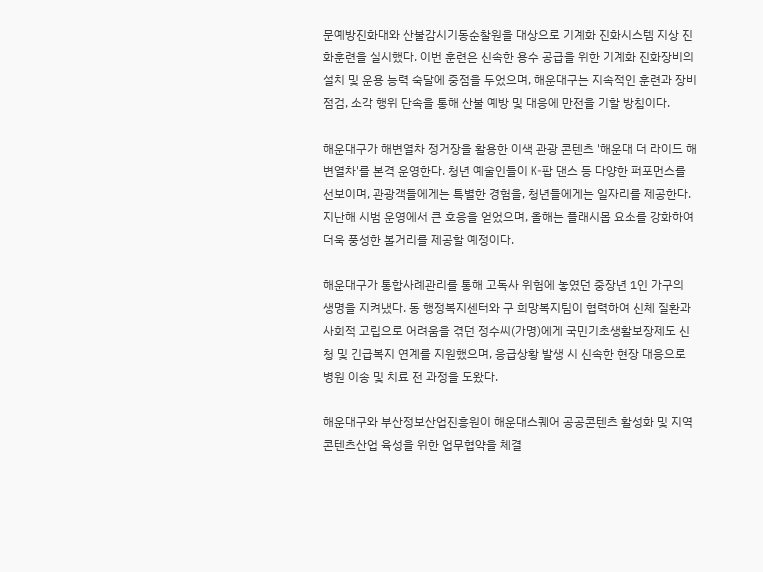문예방진화대와 산불감시기동순찰원을 대상으로 기계화 진화시스템 지상 진화훈련을 실시했다. 이번 훈련은 신속한 용수 공급을 위한 기계화 진화장비의 설치 및 운용 능력 숙달에 중점을 두었으며, 해운대구는 지속적인 훈련과 장비 점검, 소각 행위 단속을 통해 산불 예방 및 대응에 만전을 기할 방침이다.

해운대구가 해변열차 정거장을 활용한 이색 관광 콘텐츠 '해운대 더 라이드 해변열차'를 본격 운영한다. 청년 예술인들이 K-팝 댄스 등 다양한 퍼포먼스를 선보이며, 관광객들에게는 특별한 경험을, 청년들에게는 일자리를 제공한다. 지난해 시범 운영에서 큰 호응을 얻었으며, 올해는 플래시몹 요소를 강화하여 더욱 풍성한 볼거리를 제공할 예정이다.

해운대구가 통합사례관리를 통해 고독사 위험에 놓였던 중장년 1인 가구의 생명을 지켜냈다. 동 행정복지센터와 구 희망복지팀이 협력하여 신체 질환과 사회적 고립으로 어려움을 겪던 정수씨(가명)에게 국민기초생활보장제도 신청 및 긴급복지 연계를 지원했으며, 응급상황 발생 시 신속한 현장 대응으로 병원 이송 및 치료 전 과정을 도왔다.

해운대구와 부산정보산업진흥원이 해운대스퀘어 공공콘텐츠 활성화 및 지역 콘텐츠산업 육성을 위한 업무협약을 체결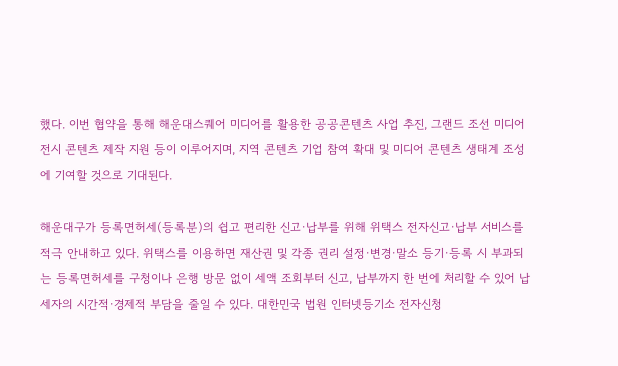했다. 이번 협약을 통해 해운대스퀘어 미디어를 활용한 공공콘텐츠 사업 추진, 그랜드 조선 미디어 전시 콘텐츠 제작 지원 등이 이루어지며, 지역 콘텐츠 기업 참여 확대 및 미디어 콘텐츠 생태계 조성에 기여할 것으로 기대된다.

해운대구가 등록면허세(등록분)의 쉽고 편리한 신고·납부를 위해 위택스 전자신고·납부 서비스를 적극 안내하고 있다. 위택스를 이용하면 재산권 및 각종 권리 설정·변경·말소 등기·등록 시 부과되는 등록면허세를 구청이나 은행 방문 없이 세액 조회부터 신고, 납부까지 한 번에 처리할 수 있어 납세자의 시간적·경제적 부담을 줄일 수 있다. 대한민국 법원 인터넷등기소 전자신청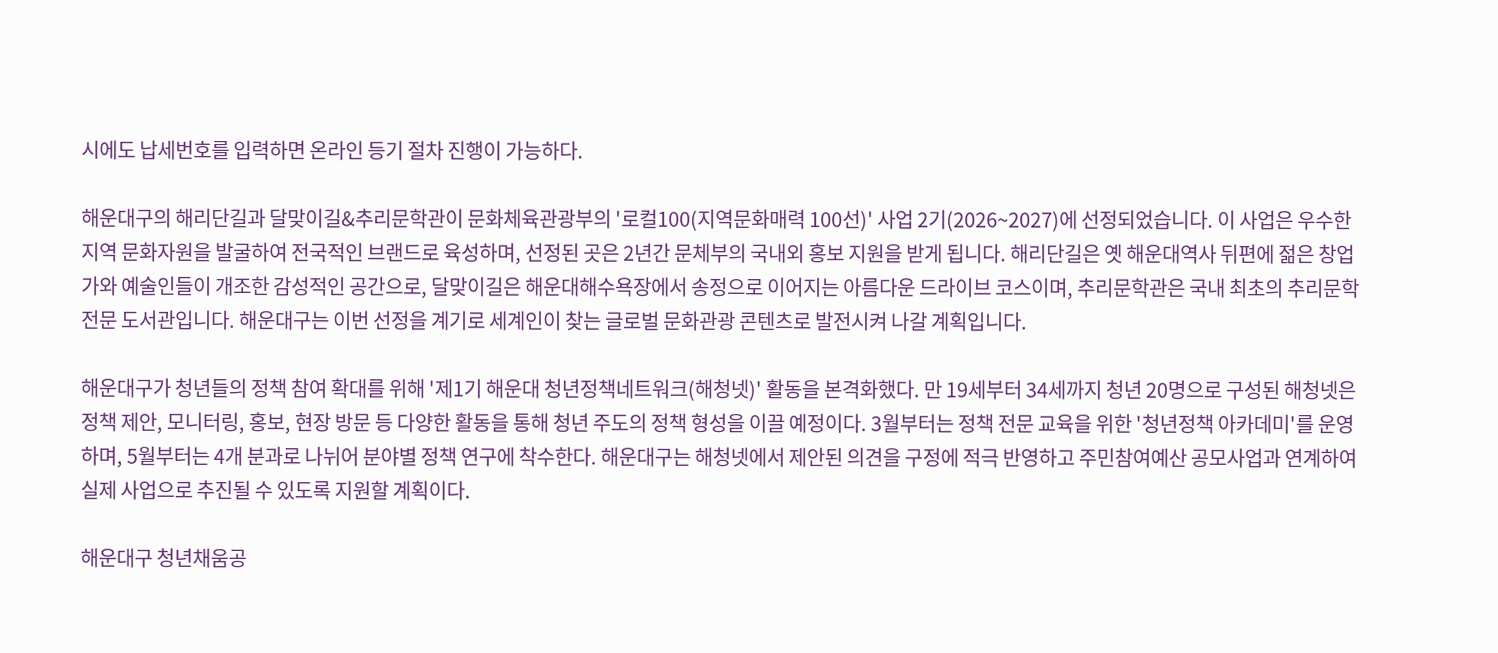시에도 납세번호를 입력하면 온라인 등기 절차 진행이 가능하다.

해운대구의 해리단길과 달맞이길&추리문학관이 문화체육관광부의 '로컬100(지역문화매력 100선)' 사업 2기(2026~2027)에 선정되었습니다. 이 사업은 우수한 지역 문화자원을 발굴하여 전국적인 브랜드로 육성하며, 선정된 곳은 2년간 문체부의 국내외 홍보 지원을 받게 됩니다. 해리단길은 옛 해운대역사 뒤편에 젊은 창업가와 예술인들이 개조한 감성적인 공간으로, 달맞이길은 해운대해수욕장에서 송정으로 이어지는 아름다운 드라이브 코스이며, 추리문학관은 국내 최초의 추리문학 전문 도서관입니다. 해운대구는 이번 선정을 계기로 세계인이 찾는 글로벌 문화관광 콘텐츠로 발전시켜 나갈 계획입니다.

해운대구가 청년들의 정책 참여 확대를 위해 '제1기 해운대 청년정책네트워크(해청넷)' 활동을 본격화했다. 만 19세부터 34세까지 청년 20명으로 구성된 해청넷은 정책 제안, 모니터링, 홍보, 현장 방문 등 다양한 활동을 통해 청년 주도의 정책 형성을 이끌 예정이다. 3월부터는 정책 전문 교육을 위한 '청년정책 아카데미'를 운영하며, 5월부터는 4개 분과로 나뉘어 분야별 정책 연구에 착수한다. 해운대구는 해청넷에서 제안된 의견을 구정에 적극 반영하고 주민참여예산 공모사업과 연계하여 실제 사업으로 추진될 수 있도록 지원할 계획이다.

해운대구 청년채움공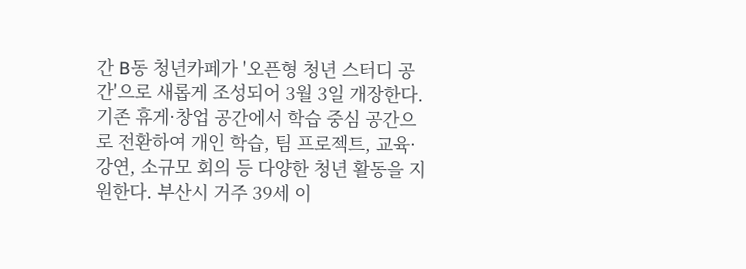간 B동 청년카페가 '오픈형 청년 스터디 공간'으로 새롭게 조성되어 3월 3일 개장한다. 기존 휴게·창업 공간에서 학습 중심 공간으로 전환하여 개인 학습, 팀 프로젝트, 교육·강연, 소규모 회의 등 다양한 청년 활동을 지원한다. 부산시 거주 39세 이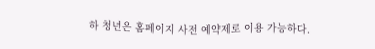하 청년은 홈페이지 사전 예약제로 이용 가능하다.